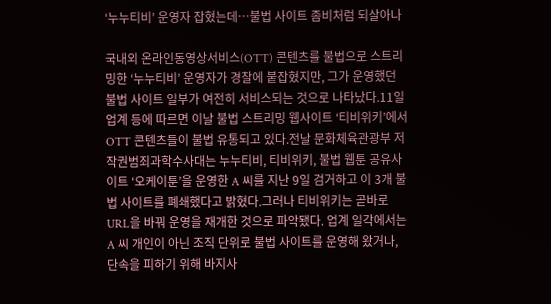‘누누티비’ 운영자 잡혔는데…불법 사이트 좀비처럼 되살아나

국내외 온라인동영상서비스(OTT) 콘텐츠를 불법으로 스트리밍한 ‘누누티비’ 운영자가 경찰에 붙잡혔지만, 그가 운영했던 불법 사이트 일부가 여전히 서비스되는 것으로 나타났다.11일 업계 등에 따르면 이날 불법 스트리밍 웹사이트 ‘티비위키’에서 OTT 콘텐츠들이 불법 유통되고 있다.전날 문화체육관광부 저작권범죄과학수사대는 누누티비, 티비위키, 불법 웹툰 공유사이트 ‘오케이툰’을 운영한 A 씨를 지난 9일 검거하고 이 3개 불법 사이트를 폐쇄했다고 밝혔다.그러나 티비위키는 곧바로 URL을 바꿔 운영을 재개한 것으로 파악됐다. 업계 일각에서는 A 씨 개인이 아닌 조직 단위로 불법 사이트를 운영해 왔거나, 단속을 피하기 위해 바지사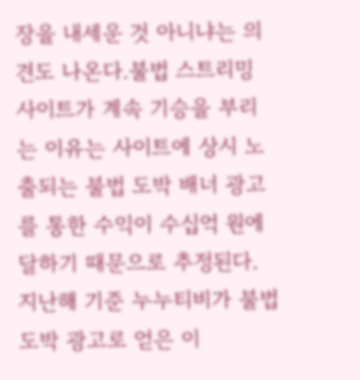장을 내세운 것 아니냐는 의견도 나온다.불법 스트리밍 사이트가 계속 기승을 부리는 이유는 사이트에 상시 노출되는 불법 도박 배너 광고를 통한 수익이 수십억 원에 달하기 때문으로 추정된다. 지난해 기준 누누티비가 불법 도박 광고로 얻은 이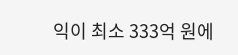익이 최소 333억 원에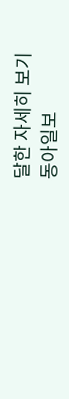달한 자세히 보기
동아일보